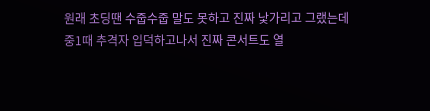원래 초딩땐 수줍수줍 말도 못하고 진짜 낯가리고 그랬는데
중1때 추격자 입덕하고나서 진짜 콘서트도 열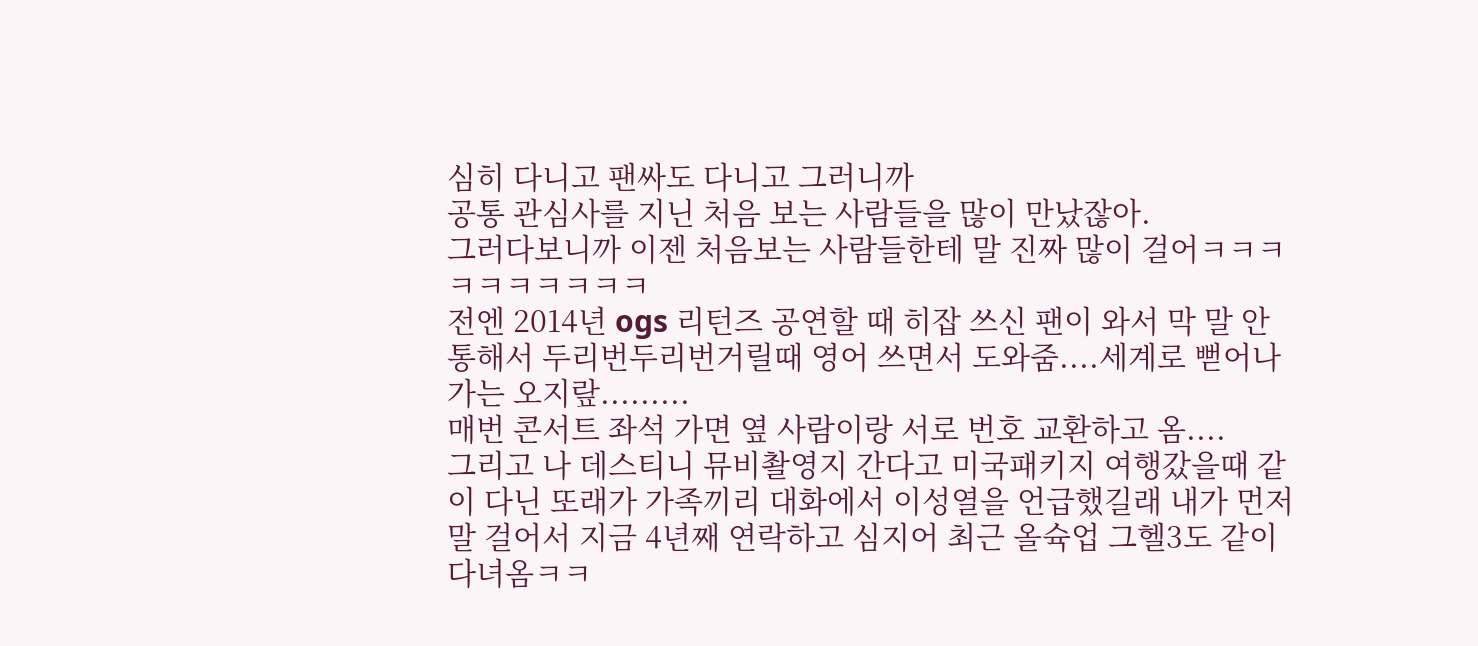심히 다니고 팬싸도 다니고 그러니까
공통 관심사를 지닌 처음 보는 사람들을 많이 만났잖아.
그러다보니까 이젠 처음보는 사람들한테 말 진짜 많이 걸어ㅋㅋㅋㅋㅋㅋㅋㅋㅋㅋ
전엔 2014년 ogs 리턴즈 공연할 때 히잡 쓰신 팬이 와서 막 말 안통해서 두리번두리번거릴때 영어 쓰면서 도와줌....세계로 뻗어나가는 오지랖.........
매번 콘서트 좌석 가면 옆 사람이랑 서로 번호 교환하고 옴....
그리고 나 데스티니 뮤비촬영지 간다고 미국패키지 여행갔을때 같이 다닌 또래가 가족끼리 대화에서 이성열을 언급했길래 내가 먼저 말 걸어서 지금 4년째 연락하고 심지어 최근 올슉업 그헬3도 같이 다녀옴ㅋㅋ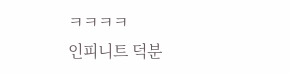ㅋㅋㅋㅋ
인피니트 덕분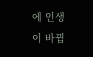에 인생이 바뀜